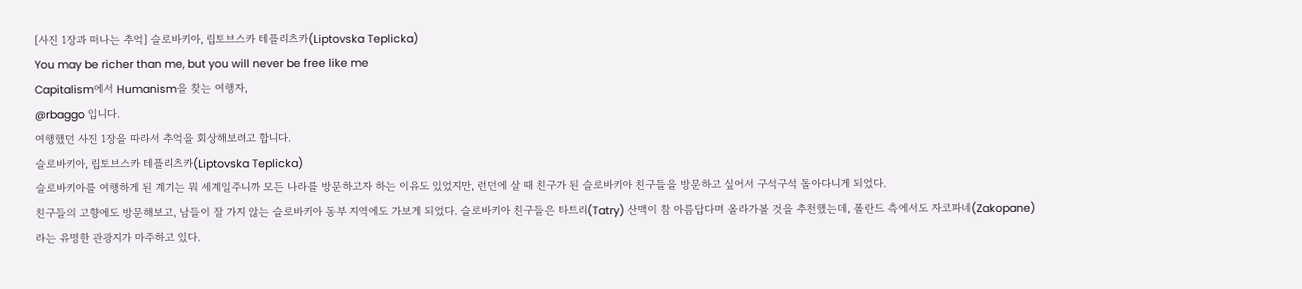[사진 1장과 떠나는 추억] 슬로바키아, 립토브스카 테플리츠카(Liptovska Teplicka)
You may be richer than me, but you will never be free like me
Capitalism에서 Humanism을 찾는 여행자,
@rbaggo 입니다.
여행했던 사진 1장을 따라서 추억을 회상해보려고 합니다.
슬로바키아, 립토브스카 테플리츠카(Liptovska Teplicka)
슬로바키아를 여행하게 된 계기는 뭐 세계일주니까 모든 나라를 방문하고자 하는 이유도 있었지만, 런던에 살 때 친구가 된 슬로바키아 친구들을 방문하고 싶어서 구석구석 돌아다니게 되었다.
친구들의 고향에도 방문해보고, 남들이 잘 가지 않는 슬로바키아 동부 지역에도 가보게 되었다. 슬로바키아 친구들은 타트리(Tatry) 산맥이 참 아름답다며 올라가볼 것을 추천했는데, 폴란드 측에서도 자코파네(Zakopane) 라는 유명한 관광지가 마주하고 있다.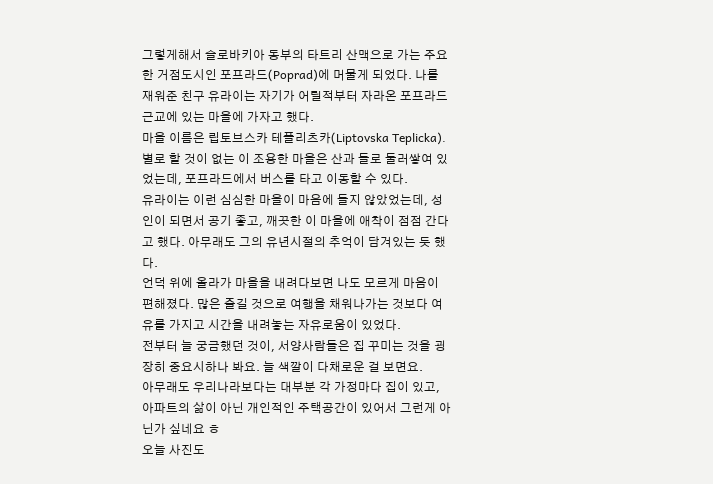그렇게해서 슬로바키아 동부의 타트리 산맥으로 가는 주요한 거점도시인 포프라드(Poprad)에 머물게 되었다. 나를 재워준 친구 유라이는 자기가 어릴적부터 자라온 포프라드 근교에 있는 마을에 가자고 했다.
마을 이름은 립토브스카 테플리츠카(Liptovska Teplicka).
별로 할 것이 없는 이 조용한 마을은 산과 들로 둘러쌓여 있었는데, 포프라드에서 버스를 타고 이동할 수 있다.
유라이는 이런 심심한 마을이 마음에 들지 않았었는데, 성인이 되면서 공기 좋고, 깨끗한 이 마을에 애착이 점점 간다고 했다. 아무래도 그의 유년시절의 추억이 담겨있는 듯 했다.
언덕 위에 올라가 마을을 내려다보면 나도 모르게 마음이 편해졌다. 많은 즐길 것으로 여행을 채워나가는 것보다 여유를 가지고 시간을 내려놓는 자유로움이 있었다.
전부터 늘 궁금했던 것이, 서양사람들은 집 꾸미는 것을 굉장히 중요시하나 봐요. 늘 색깔이 다채로운 걸 보면요.
아무래도 우리나라보다는 대부분 각 가정마다 집이 있고, 아파트의 삶이 아닌 개인적인 주택공간이 있어서 그런게 아닌가 싶네요 ㅎ
오늘 사진도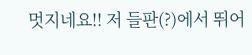멋지네요!! 저 들판(?)에서 뛰어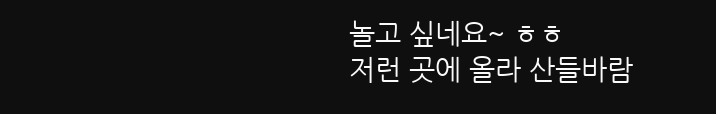놀고 싶네요~ ㅎㅎ
저런 곳에 올라 산들바람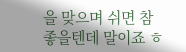을 맞으며 쉬면 참 좋을텐데 말이죠 ㅎ